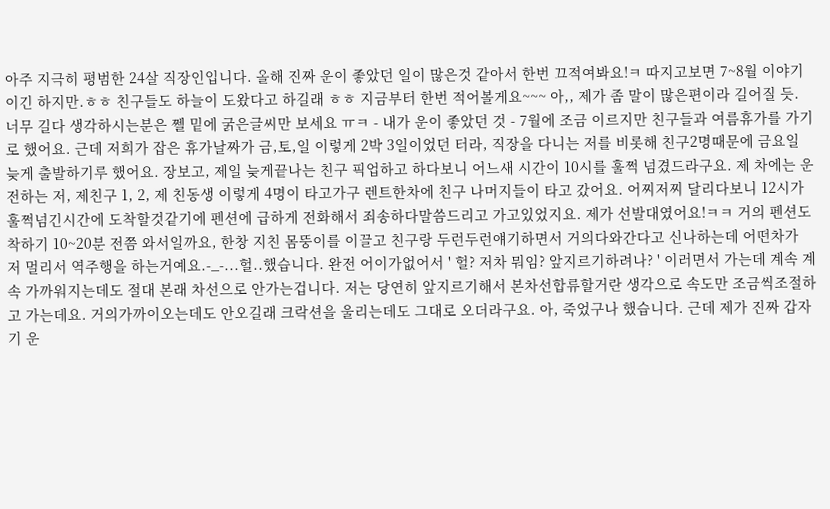아주 지극히 평범한 24살 직장인입니다. 올해 진짜 운이 좋았던 일이 많은것 같아서 한번 끄적여봐요!ㅋ 따지고보면 7~8월 이야기이긴 하지만.ㅎㅎ 친구들도 하늘이 도왔다고 하길래 ㅎㅎ 지금부터 한번 적어볼게요~~~ 아,, 제가 좀 말이 많은편이라 길어질 듯. 너무 길다 생각하시는분은 쩰 밑에 굵은글씨만 보세요 ㅠㅋ - 내가 운이 좋았던 것 - 7월에 조금 이르지만 친구들과 여름휴가를 가기로 했어요. 근데 저희가 잡은 휴가날짜가 금,토,일 이렇게 2박 3일이었던 터라, 직장을 다니는 저를 비롯해 친구2명때문에 금요일 늦게 출발하기루 했어요. 장보고, 제일 늦게끝나는 친구 픽업하고 하다보니 어느새 시간이 10시를 훌쩍 넘겼드라구요. 제 차에는 운전하는 저, 제친구 1, 2, 제 친동생 이렇게 4명이 타고가구 렌트한차에 친구 나머지들이 타고 갔어요. 어찌저찌 달리다보니 12시가 훌쩍넘긴시간에 도착할것같기에 펜션에 급하게 전화해서 죄송하다말씀드리고 가고있었지요. 제가 선발대였어요!ㅋㅋ 거의 펜션도착하기 10~20분 전쯤 와서일까요, 한창 지친 몸뚱이를 이끌고 친구랑 두런두런얘기하면서 거의다와간다고 신나하는데 어떤차가 저 멀리서 역주행을 하는거예요.-_-...헐..했습니다. 완전 어이가없어서 ' 헐? 저차 뭐임? 앞지르기하려나? ' 이러면서 가는데 계속 계속 가까워지는데도 절대 본래 차선으로 안가는겁니다. 저는 당연히 앞지르기해서 본차선합류할거란 생각으로 속도만 조금씩조절하고 가는데요. 거의가까이오는데도 안오길래 크락션을 울리는데도 그대로 오더라구요. 아, 죽었구나 했습니다. 근데 제가 진짜 갑자기 운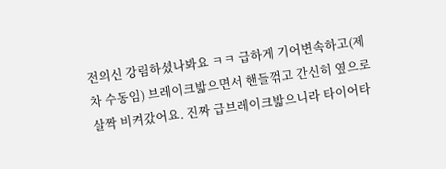전의신 강림하셨나봐요 ㅋㅋ 급하게 기어변속하고(제차 수동임) 브레이크밟으면서 핸들꺾고 간신히 옆으로 살짝 비켜갔어요. 진짜 급브레이크밟으니라 타이어타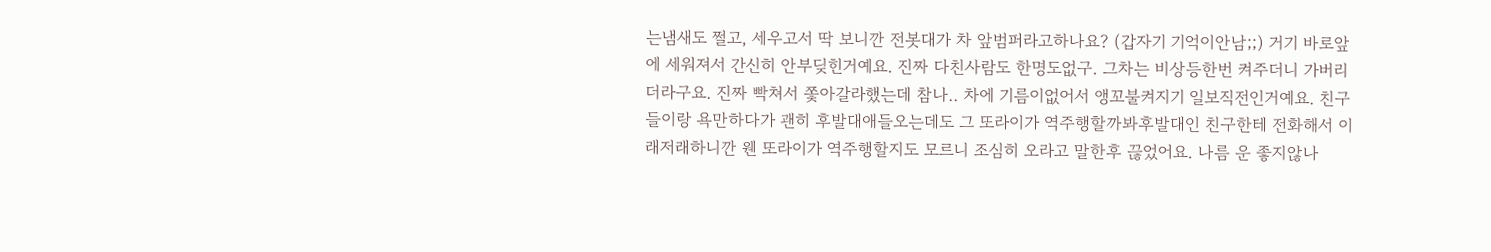는냄새도 쩔고, 세우고서 딱 보니깐 전봇대가 차 앞범퍼라고하나요? (갑자기 기억이안남;;) 거기 바로앞에 세워져서 간신히 안부딪힌거예요. 진짜 다친사람도 한명도없구. 그차는 비상등한번 켜주더니 가버리더라구요. 진짜 빡쳐서 쫓아갈라했는데 참나.. 차에 기름이없어서 앵꼬불켜지기 일보직전인거예요. 친구들이랑 욕만하다가 괜히 후발대애들오는데도 그 또라이가 역주행할까봐후발대인 친구한테 전화해서 이래저래하니깐 웬 또라이가 역주행할지도 모르니 조심히 오라고 말한후 끊었어요. 나름 운 좋지않나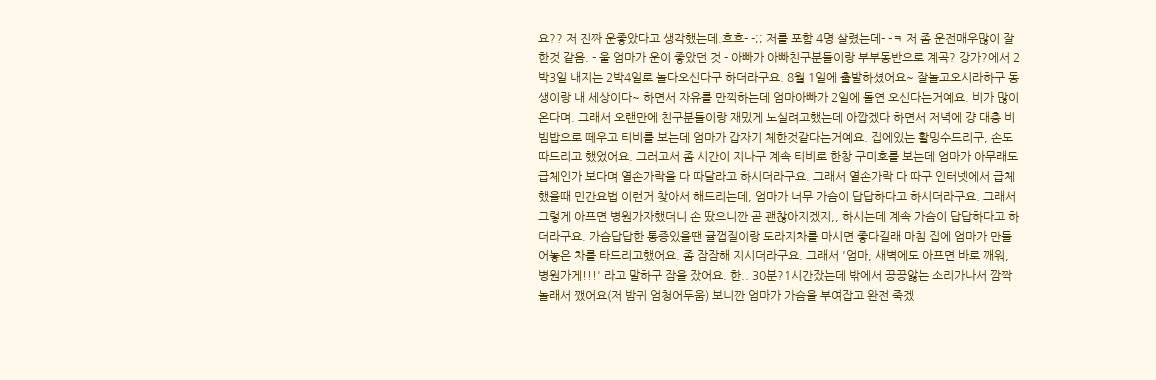요?? 저 진짜 운좋았다고 생각했는데.흐흐- -;; 저를 포함 4명 살렸는데- -ㅋ 저 좀 운전매우많이 잘한것 같음. - 울 엄마가 운이 좋았던 것 - 아빠가 아빠친구분들이랑 부부동반으로 계곡? 강가?에서 2박3일 내지는 2박4일로 놀다오신다구 하더라구요. 8월 1일에 출발하셨어요~ 잘놀고오시라하구 동생이랑 내 세상이다~ 하면서 자유를 만끽하는데 엄마아빠가 2일에 돌연 오신다는거예요. 비가 많이온다며. 그래서 오랜만에 친구분들이랑 재밌게 노실려고했는데 아깝겠다 하면서 저녁에 걍 대충 비빔밥으로 떼우고 티비를 보는데 엄마가 갑자기 체한것같다는거예요. 집에있는 활밍수드리구, 손도 따드리고 했었어요. 그러고서 좀 시간이 지나구 계속 티비로 한창 구미호를 보는데 엄마가 아무래도 급체인가 보다며 열손가락을 다 따달라고 하시더라구요. 그래서 열손가락 다 따구 인터넷에서 급체했을때 민간요법 이런거 찾아서 해드리는데, 엄마가 너무 가슴이 답답하다고 하시더라구요. 그래서 그렇게 아프면 병원가자했더니 손 땄으니깐 곧 괜찮아지겠지,, 하시는데 계속 가슴이 답답하다고 하더라구요. 가슴답답한 통증있을땐 귤껍질이랑 도라지차를 마시면 좋다길래 마침 집에 엄마가 만들어놓은 차를 타드리고했어요. 좀 잠잠해 지시더라구요. 그래서 '엄마, 새벽에도 아프면 바로 깨워, 병원가게!!!' 라고 말하구 잠을 잤어요. 한.. 30분?1시간잤는데 밖에서 끙끙앓는 소리가나서 깜짝놀래서 깼어요(저 밤귀 엄청어두움) 보니깐 엄마가 가슴을 부여잡고 완전 죽겠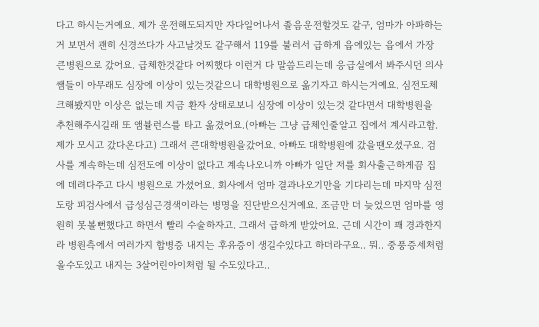다고 하시는거예요. 제가 운전해도되지만 자다일어나서 졸음운전할것도 같구, 엄마가 아파하는거 보면서 괜히 신경쓰다가 사고날것도 같구해서 119를 불러서 급하게 읍에있는 읍에서 가장 큰병원으로 갔어요. 급체한것같다 어찌했다 이런거 다 말씀드리는데 응급실에서 봐주시던 의사쌤들이 아무래도 심장에 이상이 있는것같으니 대학병원으로 옮기자고 하시는거예요. 심전도체크해봤지만 이상은 없는데 지금 환자 상태로보니 심장에 이상이 있는것 같다면서 대학병원을 추천해주시길래 또 앰뷸런스를 타고 옮겼어요.(아빠는 그냥 급체인줄알고 집에서 계시라고함. 제가 모시고 갔다온다고) 그래서 큰대학병원을갔어요. 아빠도 대학병원에 갔을땐오셨구요. 검사를 계속하는데 심전도에 이상이 없다고 계속나오니까 아빠가 일단 저를 회사출근하게끔 집에 데려다주고 다시 병원으로 가셨어요. 회사에서 엄마 결과나오기만을 기다리는데 마지막 심전도랑 피검사에서 급성심근경색이라는 병명을 진단받으신거예요. 조금만 더 늦었으면 엄마를 영원히 못볼뻔했다고 하면서 빨리 수술하자고. 그래서 급하게 받았어요. 근데 시간이 꽤 경과한지라 병원측에서 여러가지 합병증 내지는 후유증이 생길수있다고 하더라구요.. 뭐.. 중풍증세처럼 올수도있고 내지는 3살어린아이처럼 될 수도있다고..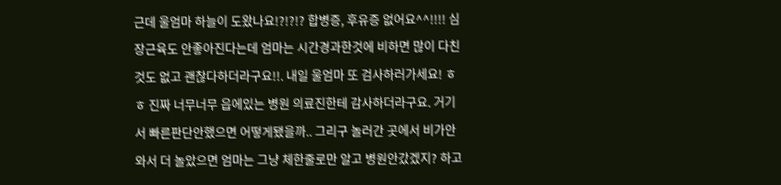근데 울엄마 하늘이 도왔나요!?!?!? 합병증, 후유증 없어요^^!!!! 심장근육도 안좋아진다는데 엄마는 시간경과한것에 비하면 많이 다친것도 없고 괜찮다하더라구요!!. 내일 울엄마 또 검사하러가세요! ㅎㅎ 진짜 너무너무 읍에있는 병원 의료진한테 감사하더라구요. 거기서 빠른판단안했으면 어떻게됐을까.. 그리구 놀러간 곳에서 비가안와서 더 놀았으면 엄마는 그냥 체한줄로만 알고 병원안갔겠지? 하고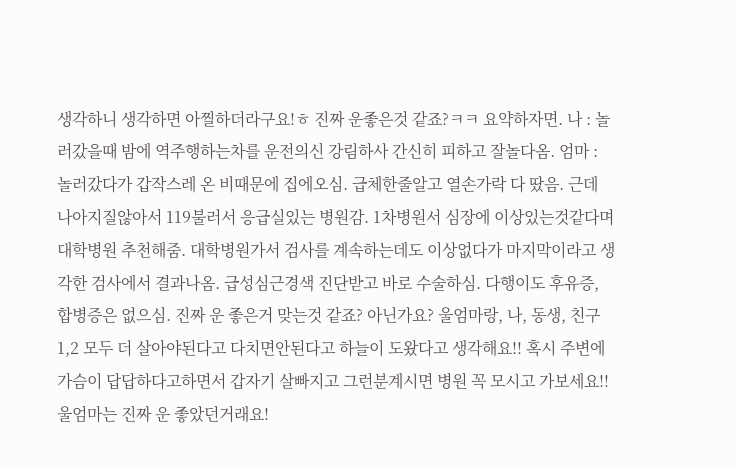생각하니 생각하면 아찔하더라구요!ㅎ 진짜 운좋은것 같죠?ㅋㅋ 요약하자면. 나 : 놀러갔을때 밤에 역주행하는차를 운전의신 강림하사 간신히 피하고 잘놀다옴. 엄마 : 놀러갔다가 갑작스레 온 비때문에 집에오심. 급체한줄알고 열손가락 다 땄음. 근데 나아지질않아서 119불러서 응급실있는 병원감. 1차병원서 심장에 이상있는것같다며 대학병원 추천해줌. 대학병원가서 검사를 계속하는데도 이상없다가 마지막이라고 생각한 검사에서 결과나옴. 급성심근경색 진단받고 바로 수술하심. 다행이도 후유증, 합병증은 없으심. 진짜 운 좋은거 맞는것 같죠? 아닌가요? 울엄마랑, 나, 동생, 친구1,2 모두 더 살아야된다고 다치면안된다고 하늘이 도왔다고 생각해요!! 혹시 주변에 가슴이 답답하다고하면서 갑자기 살빠지고 그런분계시면 병원 꼭 모시고 가보세요!! 울엄마는 진짜 운 좋았던거래요!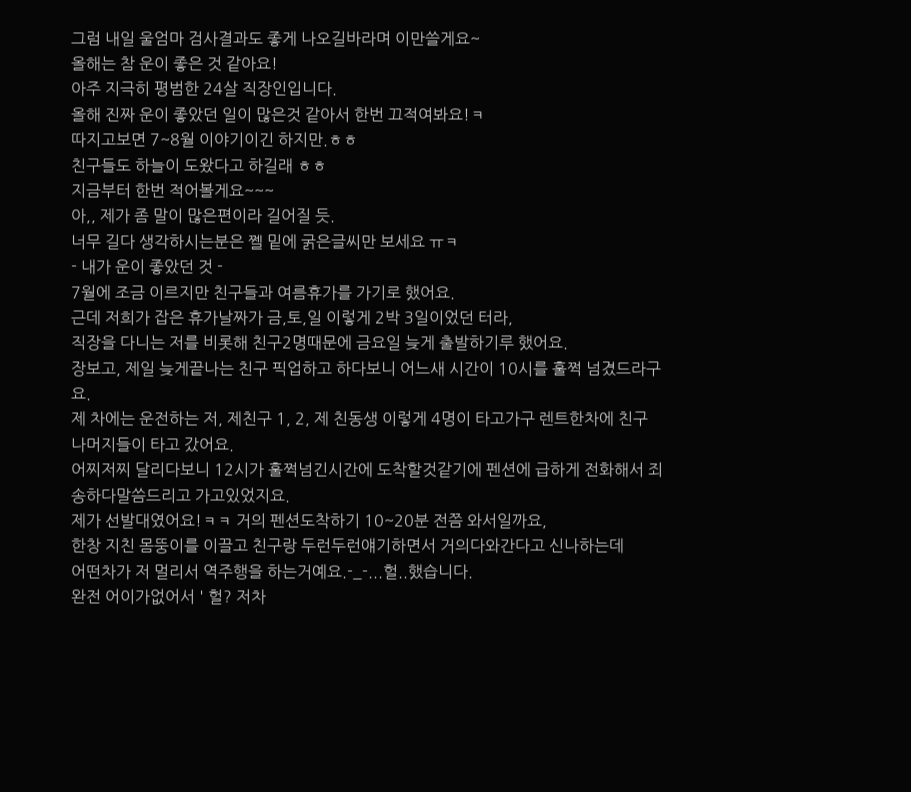그럼 내일 울엄마 검사결과도 좋게 나오길바라며 이만쓸게요~
올해는 참 운이 좋은 것 같아요!
아주 지극히 평범한 24살 직장인입니다.
올해 진짜 운이 좋았던 일이 많은것 같아서 한번 끄적여봐요!ㅋ
따지고보면 7~8월 이야기이긴 하지만.ㅎㅎ
친구들도 하늘이 도왔다고 하길래 ㅎㅎ
지금부터 한번 적어볼게요~~~
아,, 제가 좀 말이 많은편이라 길어질 듯.
너무 길다 생각하시는분은 쩰 밑에 굵은글씨만 보세요 ㅠㅋ
- 내가 운이 좋았던 것 -
7월에 조금 이르지만 친구들과 여름휴가를 가기로 했어요.
근데 저희가 잡은 휴가날짜가 금,토,일 이렇게 2박 3일이었던 터라,
직장을 다니는 저를 비롯해 친구2명때문에 금요일 늦게 출발하기루 했어요.
장보고, 제일 늦게끝나는 친구 픽업하고 하다보니 어느새 시간이 10시를 훌쩍 넘겼드라구요.
제 차에는 운전하는 저, 제친구 1, 2, 제 친동생 이렇게 4명이 타고가구 렌트한차에 친구 나머지들이 타고 갔어요.
어찌저찌 달리다보니 12시가 훌쩍넘긴시간에 도착할것같기에 펜션에 급하게 전화해서 죄송하다말씀드리고 가고있었지요.
제가 선발대였어요!ㅋㅋ 거의 펜션도착하기 10~20분 전쯤 와서일까요,
한창 지친 몸뚱이를 이끌고 친구랑 두런두런얘기하면서 거의다와간다고 신나하는데
어떤차가 저 멀리서 역주행을 하는거예요.-_-...헐..했습니다.
완전 어이가없어서 ' 헐? 저차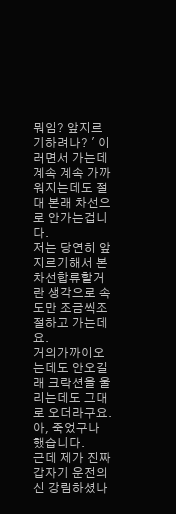뭐임? 앞지르기하려나? ' 이러면서 가는데
계속 계속 가까워지는데도 절대 본래 차선으로 안가는겁니다.
저는 당연히 앞지르기해서 본차선합류할거란 생각으로 속도만 조금씩조절하고 가는데요.
거의가까이오는데도 안오길래 크락션을 울리는데도 그대로 오더라구요.
아, 죽었구나 했습니다.
근데 제가 진짜 갑자기 운전의신 강림하셨나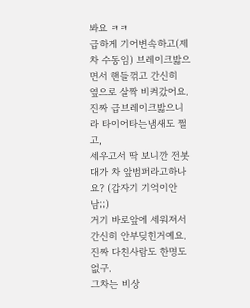봐요 ㅋㅋ
급하게 기어변속하고(제차 수동임) 브레이크밟으면서 핸들꺾고 간신히
옆으로 살짝 비켜갔어요. 진짜 급브레이크밟으니라 타이어타는냄새도 쩔고,
세우고서 딱 보니깐 전봇대가 차 앞범퍼라고하나요? (갑자기 기억이안남;;)
거기 바로앞에 세워져서 간신히 안부딪힌거예요. 진짜 다친사람도 한명도없구.
그차는 비상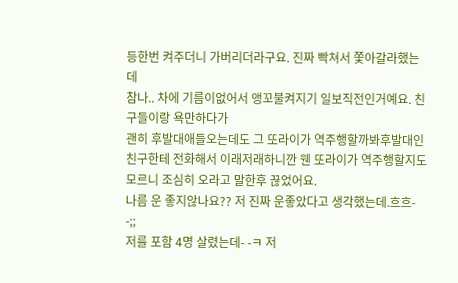등한번 켜주더니 가버리더라구요. 진짜 빡쳐서 쫓아갈라했는데
참나.. 차에 기름이없어서 앵꼬불켜지기 일보직전인거예요. 친구들이랑 욕만하다가
괜히 후발대애들오는데도 그 또라이가 역주행할까봐후발대인 친구한테 전화해서 이래저래하니깐 웬 또라이가 역주행할지도 모르니 조심히 오라고 말한후 끊었어요.
나름 운 좋지않나요?? 저 진짜 운좋았다고 생각했는데.흐흐- -;;
저를 포함 4명 살렸는데- -ㅋ 저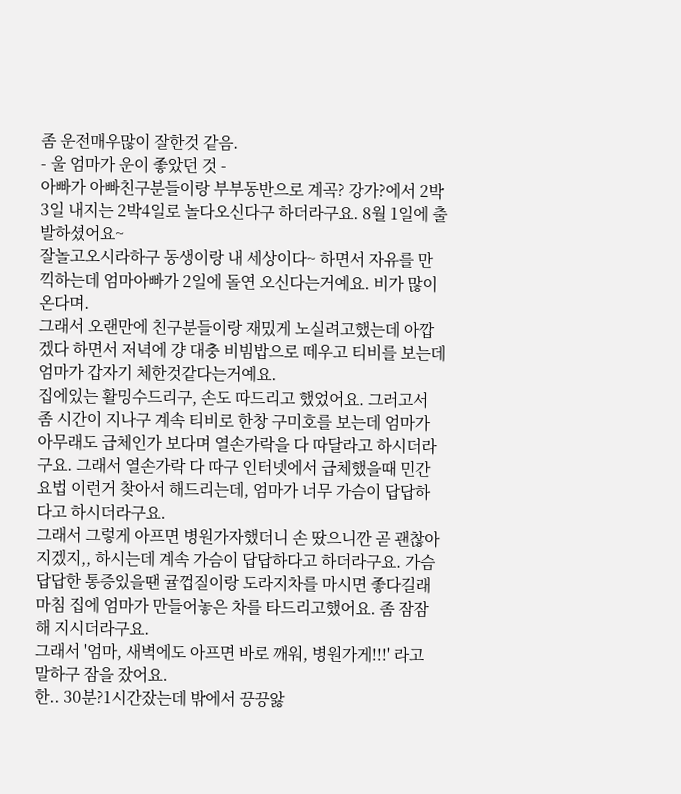좀 운전매우많이 잘한것 같음.
- 울 엄마가 운이 좋았던 것 -
아빠가 아빠친구분들이랑 부부동반으로 계곡? 강가?에서 2박3일 내지는 2박4일로 놀다오신다구 하더라구요. 8월 1일에 출발하셨어요~
잘놀고오시라하구 동생이랑 내 세상이다~ 하면서 자유를 만끽하는데 엄마아빠가 2일에 돌연 오신다는거예요. 비가 많이온다며.
그래서 오랜만에 친구분들이랑 재밌게 노실려고했는데 아깝겠다 하면서 저녁에 걍 대충 비빔밥으로 떼우고 티비를 보는데 엄마가 갑자기 체한것같다는거예요.
집에있는 활밍수드리구, 손도 따드리고 했었어요. 그러고서 좀 시간이 지나구 계속 티비로 한창 구미호를 보는데 엄마가 아무래도 급체인가 보다며 열손가락을 다 따달라고 하시더라구요. 그래서 열손가락 다 따구 인터넷에서 급체했을때 민간요법 이런거 찾아서 해드리는데, 엄마가 너무 가슴이 답답하다고 하시더라구요.
그래서 그렇게 아프면 병원가자했더니 손 땄으니깐 곧 괜찮아지겠지,, 하시는데 계속 가슴이 답답하다고 하더라구요. 가슴답답한 통증있을땐 귤껍질이랑 도라지차를 마시면 좋다길래 마침 집에 엄마가 만들어놓은 차를 타드리고했어요. 좀 잠잠해 지시더라구요.
그래서 '엄마, 새벽에도 아프면 바로 깨워, 병원가게!!!' 라고 말하구 잠을 잤어요.
한.. 30분?1시간잤는데 밖에서 끙끙앓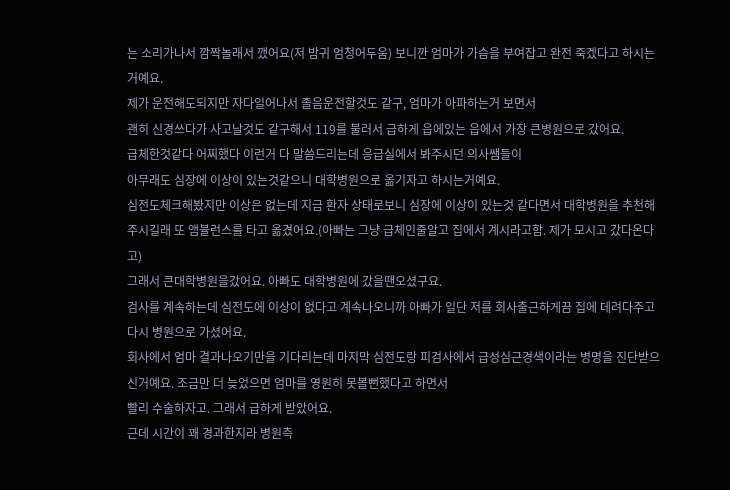는 소리가나서 깜짝놀래서 깼어요(저 밤귀 엄청어두움) 보니깐 엄마가 가슴을 부여잡고 완전 죽겠다고 하시는거예요.
제가 운전해도되지만 자다일어나서 졸음운전할것도 같구, 엄마가 아파하는거 보면서
괜히 신경쓰다가 사고날것도 같구해서 119를 불러서 급하게 읍에있는 읍에서 가장 큰병원으로 갔어요.
급체한것같다 어찌했다 이런거 다 말씀드리는데 응급실에서 봐주시던 의사쌤들이
아무래도 심장에 이상이 있는것같으니 대학병원으로 옮기자고 하시는거예요.
심전도체크해봤지만 이상은 없는데 지금 환자 상태로보니 심장에 이상이 있는것 같다면서 대학병원을 추천해주시길래 또 앰뷸런스를 타고 옮겼어요.(아빠는 그냥 급체인줄알고 집에서 계시라고함. 제가 모시고 갔다온다고)
그래서 큰대학병원을갔어요. 아빠도 대학병원에 갔을땐오셨구요.
검사를 계속하는데 심전도에 이상이 없다고 계속나오니까 아빠가 일단 저를 회사출근하게끔 집에 데려다주고 다시 병원으로 가셨어요.
회사에서 엄마 결과나오기만을 기다리는데 마지막 심전도랑 피검사에서 급성심근경색이라는 병명을 진단받으신거예요. 조금만 더 늦었으면 엄마를 영원히 못볼뻔했다고 하면서
빨리 수술하자고. 그래서 급하게 받았어요.
근데 시간이 꽤 경과한지라 병원측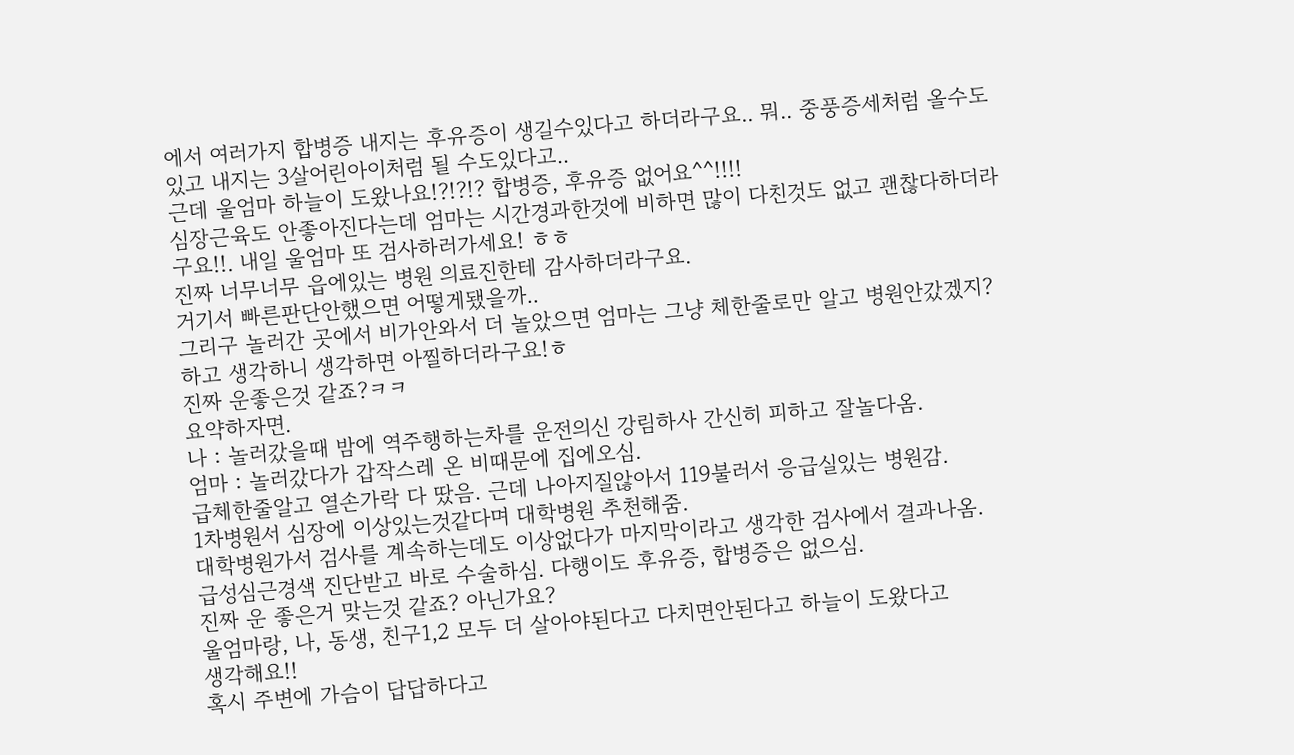에서 여러가지 합병증 내지는 후유증이 생길수있다고 하더라구요.. 뭐.. 중풍증세처럼 올수도있고 내지는 3살어린아이처럼 될 수도있다고..
근데 울엄마 하늘이 도왔나요!?!?!? 합병증, 후유증 없어요^^!!!!
심장근육도 안좋아진다는데 엄마는 시간경과한것에 비하면 많이 다친것도 없고 괜찮다하더라구요!!. 내일 울엄마 또 검사하러가세요! ㅎㅎ
진짜 너무너무 읍에있는 병원 의료진한테 감사하더라구요.
거기서 빠른판단안했으면 어떻게됐을까..
그리구 놀러간 곳에서 비가안와서 더 놀았으면 엄마는 그냥 체한줄로만 알고 병원안갔겠지? 하고 생각하니 생각하면 아찔하더라구요!ㅎ
진짜 운좋은것 같죠?ㅋㅋ
요약하자면.
나 : 놀러갔을때 밤에 역주행하는차를 운전의신 강림하사 간신히 피하고 잘놀다옴.
엄마 : 놀러갔다가 갑작스레 온 비때문에 집에오심.
급체한줄알고 열손가락 다 땄음. 근데 나아지질않아서 119불러서 응급실있는 병원감.
1차병원서 심장에 이상있는것같다며 대학병원 추천해줌.
대학병원가서 검사를 계속하는데도 이상없다가 마지막이라고 생각한 검사에서 결과나옴.
급성심근경색 진단받고 바로 수술하심. 다행이도 후유증, 합병증은 없으심.
진짜 운 좋은거 맞는것 같죠? 아닌가요?
울엄마랑, 나, 동생, 친구1,2 모두 더 살아야된다고 다치면안된다고 하늘이 도왔다고
생각해요!!
혹시 주변에 가슴이 답답하다고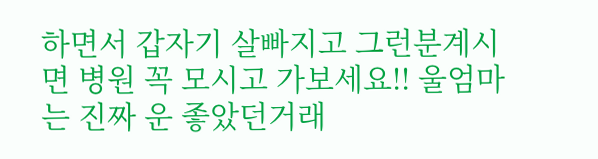하면서 갑자기 살빠지고 그런분계시면 병원 꼭 모시고 가보세요!! 울엄마는 진짜 운 좋았던거래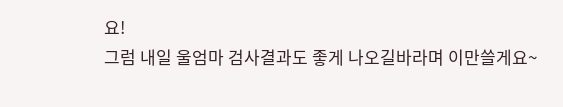요!
그럼 내일 울엄마 검사결과도 좋게 나오길바라며 이만쓸게요~